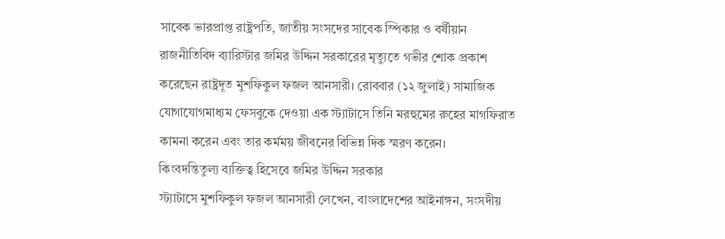সাবেক ভারপ্রাপ্ত রাষ্ট্রপতি, জাতীয় সংসদের সাবেক স্পিকার ও বর্ষীয়ান রাজনীতিবিদ ব্যারিস্টার জমির উদ্দিন সরকারের মৃত্যুতে গভীর শোক প্রকাশ করেছেন রাষ্ট্রদূত মুশফিকুল ফজল আনসারী। রোববার (১২ জুলাই) সামাজিক যোগাযোগমাধ্যম ফেসবুকে দেওয়া এক স্ট্যাটাসে তিনি মরহুমের রুহের মাগফিরাত কামনা করেন এবং তার কর্মময় জীবনের বিভিন্ন দিক স্মরণ করেন।
কিংবদন্তিতুল্য ব্যক্তিত্ব হিসেবে জমির উদ্দিন সরকার
স্ট্যাটাসে মুশফিকুল ফজল আনসারী লেখেন, বাংলাদেশের আইনাঙ্গন, সংসদীয়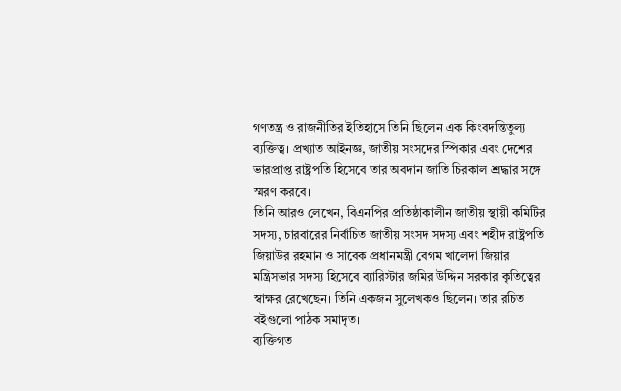গণতন্ত্র ও রাজনীতির ইতিহাসে তিনি ছিলেন এক কিংবদন্তিতুল্য ব্যক্তিত্ব। প্রখ্যাত আইনজ্ঞ, জাতীয় সংসদের স্পিকার এবং দেশের ভারপ্রাপ্ত রাষ্ট্রপতি হিসেবে তার অবদান জাতি চিরকাল শ্রদ্ধার সঙ্গে স্মরণ করবে।
তিনি আরও লেখেন, বিএনপির প্রতিষ্ঠাকালীন জাতীয় স্থায়ী কমিটির সদস্য, চারবারের নির্বাচিত জাতীয় সংসদ সদস্য এবং শহীদ রাষ্ট্রপতি জিয়াউর রহমান ও সাবেক প্রধানমন্ত্রী বেগম খালেদা জিয়ার মন্ত্রিসভার সদস্য হিসেবে ব্যারিস্টার জমির উদ্দিন সরকার কৃতিত্বের স্বাক্ষর রেখেছেন। তিনি একজন সুলেখকও ছিলেন। তার রচিত বইগুলো পাঠক সমাদৃত।
ব্যক্তিগত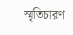স্মৃতিচারণ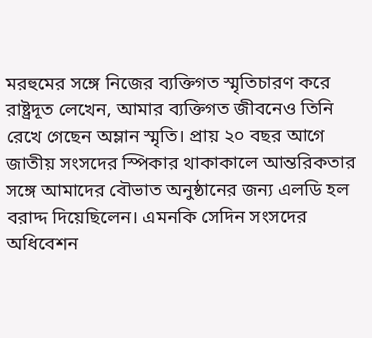মরহুমের সঙ্গে নিজের ব্যক্তিগত স্মৃতিচারণ করে রাষ্ট্রদূত লেখেন, আমার ব্যক্তিগত জীবনেও তিনি রেখে গেছেন অম্লান স্মৃতি। প্রায় ২০ বছর আগে জাতীয় সংসদের স্পিকার থাকাকালে আন্তরিকতার সঙ্গে আমাদের বৌভাত অনুষ্ঠানের জন্য এলডি হল বরাদ্দ দিয়েছিলেন। এমনকি সেদিন সংসদের অধিবেশন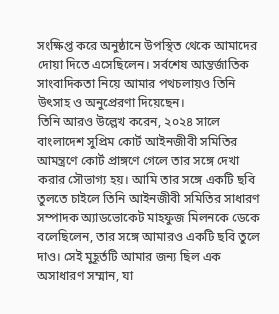সংক্ষিপ্ত করে অনুষ্ঠানে উপস্থিত থেকে আমাদের দোয়া দিতে এসেছিলেন। সর্বশেষ আন্তর্জাতিক সাংবাদিকতা নিয়ে আমার পথচলায়ও তিনি উৎসাহ ও অনুপ্রেরণা দিয়েছেন।
তিনি আরও উল্লেখ করেন, ২০২৪ সালে বাংলাদেশ সুপ্রিম কোর্ট আইনজীবী সমিতির আমন্ত্রণে কোর্ট প্রাঙ্গণে গেলে তার সঙ্গে দেখা করার সৌভাগ্য হয়। আমি তার সঙ্গে একটি ছবি তুলতে চাইলে তিনি আইনজীবী সমিতির সাধারণ সম্পাদক অ্যাডভোকেট মাহফুজ মিলনকে ডেকে বলেছিলেন, তার সঙ্গে আমারও একটি ছবি তুলে দাও। সেই মুহূর্তটি আমার জন্য ছিল এক অসাধারণ সম্মান, যা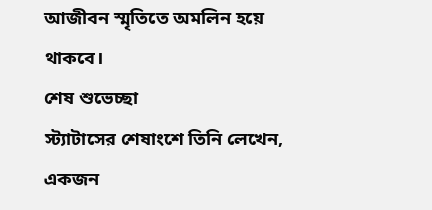আজীবন স্মৃতিতে অমলিন হয়ে থাকবে।
শেষ শুভেচ্ছা
স্ট্যাটাসের শেষাংশে তিনি লেখেন, একজন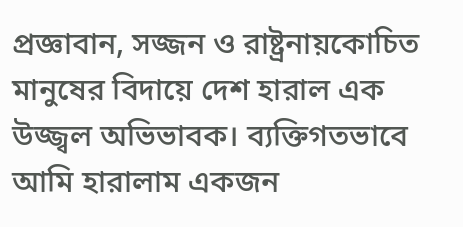প্রজ্ঞাবান, সজ্জন ও রাষ্ট্রনায়কোচিত মানুষের বিদায়ে দেশ হারাল এক উজ্জ্বল অভিভাবক। ব্যক্তিগতভাবে আমি হারালাম একজন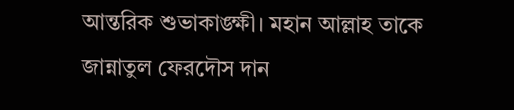আন্তরিক শুভাকাঙ্ক্ষী। মহান আল্লাহ তাকে জান্নাতুল ফেরদৌস দান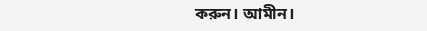করুন। আমীন।